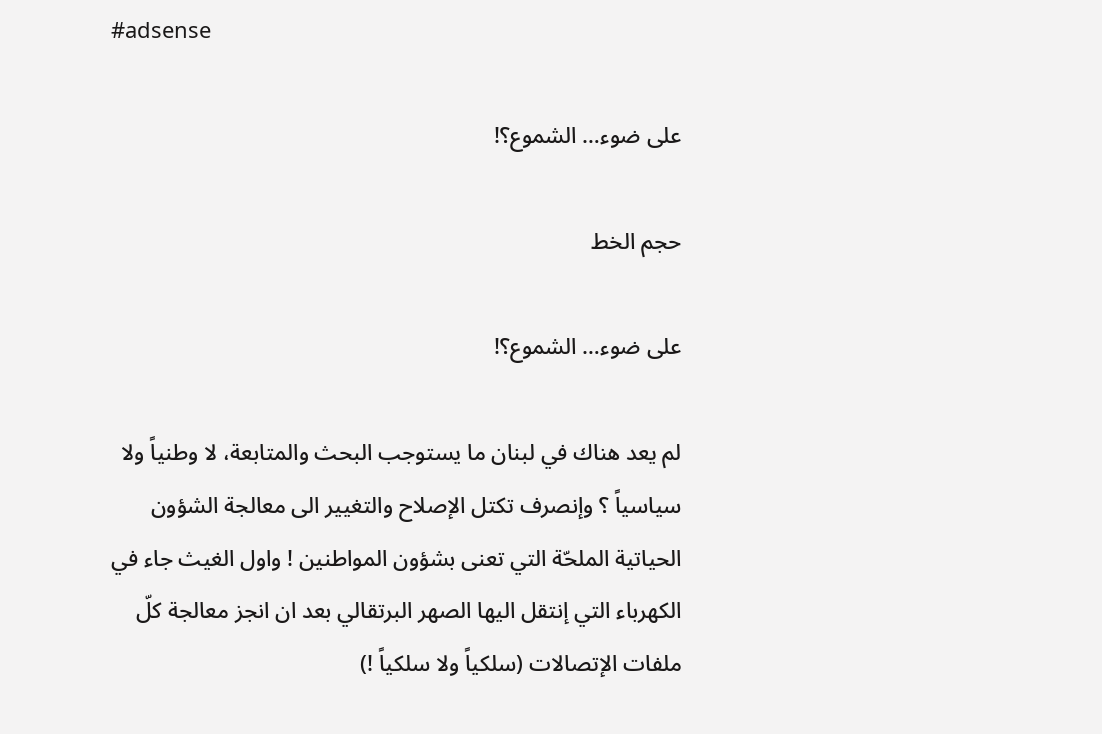#adsense

على ضوء… الشموع؟!

حجم الخط

على ضوء… الشموع؟!

لم يعد هناك في لبنان ما يستوجب البحث والمتابعة، لا وطنياً ولا سياسياً ؟ وإنصرف تكتل الإصلاح والتغيير الى معالجة الشؤون الحياتية الملحّة التي تعنى بشؤون المواطنين ! واول الغيث جاء في الكهرباء التي إنتقل اليها الصهر البرتقالي بعد ان انجز معالجة كلّ ملفات الإتصالات (سلكياً ولا سلكياً !)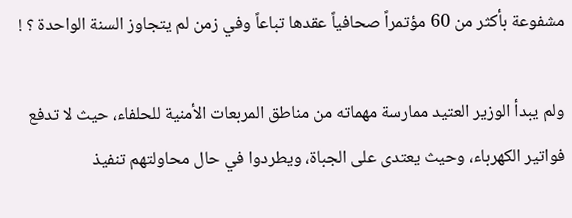مشفوعة بأكثر من 60 مؤتمراً صحافياً عقدها تباعاً وفي زمن لم يتجاوز السنة الواحدة ؟ !

ولم يبدأ الوزير العتيد ممارسة مهماته من مناطق المربعات الأمنية للحلفاء، حيث لا تدفع فواتير الكهرباء، وحيث يعتدى على الجباة، ويطردوا في حال محاولتهم تنفيذ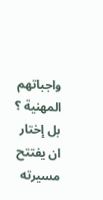واجباتهم المهنية ؟ بل إختار ان يفتتح مسيرته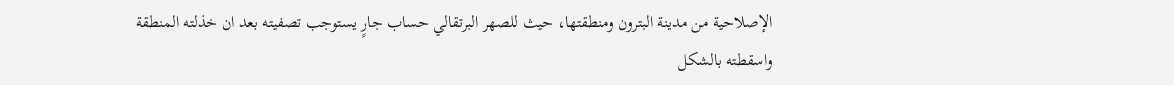الإصلاحية من مدينة البترون ومنطقتها، حيث للصهر البرتقالي حساب جارٍ يستوجب تصفيته بعد ان خذلته المنطقة واسقطته بالشكل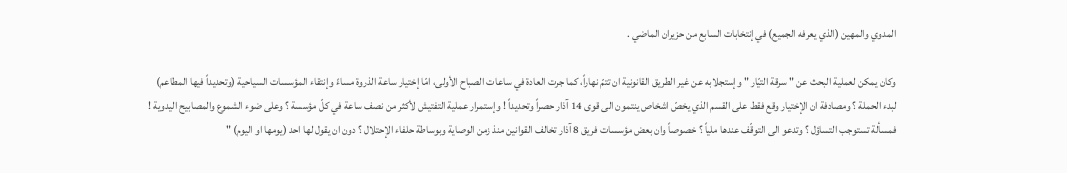المدوي والمهين (الذي يعرفه الجميع) في إنتخابات السابع من حزيران الماضي .

وكان يمكن لعملية البحث عن " سرقة التيّار " وإستجلابه عن غير الطريق القانونية ان تتمّ نهاراً، كما جرت العادة في ساعات الصباح الأولى، امّا إختيار ساعة الذروة مساءً وإنتقاء المؤسسات السياحية (وتحديداً فيها المطاعم) لبدء الحملة ؟ ومصادفة ان الإختيار وقع فقط على القسم الذي يخصّ اشخاص ينتمون الى قوى 14 آذار حصراً وتحديداً ! وإستمرار عملية التفتيش لأكثر من نصف ساعة في كلّ مؤسسة ؟ وعلى ضوء الشموع والمصابيح اليدوية ! فمسألة تستوجب التساؤل ؟ وتدعو الى التوقّف عندها ملياً ؟ خصوصاً وان بعض مؤسسات فريق 8 آذار تخالف القوانين منذ زمن الوصاية وبوساطة حلفاء الإحتلال ؟ دون ان يقول لها احد (يومها او اليوم) "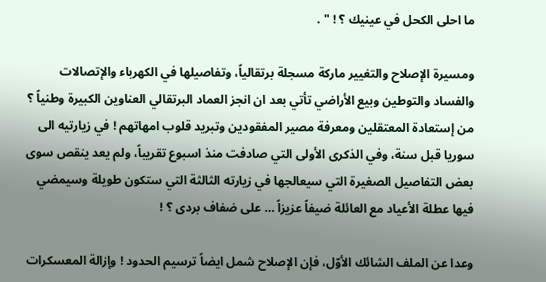ما احلى الكحل في عينيك ؟ ! " .

ومسيرة الإصلاح والتغيير ماركة مسجلة برتقالياً، وتفاصيلها في الكهرباء والإتصالات والفساد والتوطين وبيع الأراضي تأتي بعد ان انجز العماد البرتقالي العناوين الكبيرة وطنياً ؟ من إستعادة المعتقلين ومعرفة مصير المفقودين وتبريد قلوب امهاتهم ! في زيارتيه الى سوريا قبل سنة، وفي الذكرى الأولى التي صادفت منذ اسبوع تقريباً، ولم يعد ينقص سوى بعض التفاصيل الصغيرة التي سيعالجها في زيارته الثالثة التي ستكون طويلة وسيمضي فيها عطلة الأعياد مع العائلة ضيفاً عزيزاً … على ضفاف بردى ؟ !

وعدا عن الملف الشائك الأوّل، فإن الإصلاح شمل ايضاً ترسيم الحدود ! وإزالة المعسكرات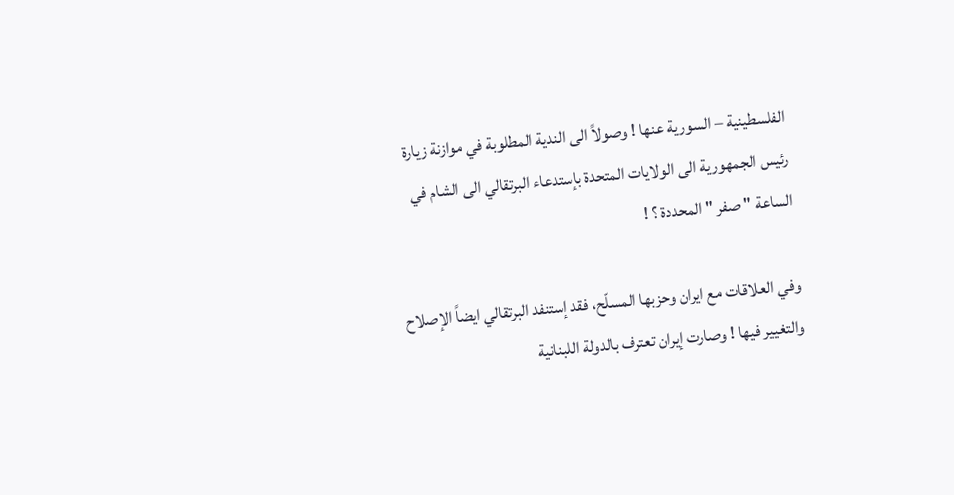الفلسطينية – السورية عنها ! وصولاً الى الندية المطلوبة في موازنة زيارة رئيس الجمهورية الى الولايات المتحدة بإستدعاء البرتقالي الى الشام في الساعة " صفر " المحددة ؟ !

وفي العلاقات مع ايران وحزبها المسلّح، فقد إستنفد البرتقالي ايضاً الإصلاح والتغيير فيها ! وصارت إيران تعترف بالدولة اللبنانية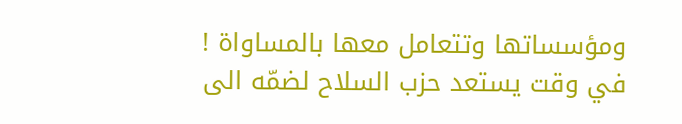ومؤسساتها وتتعامل معها بالمساواة ! في وقت يستعد حزب السلاح لضمّه الى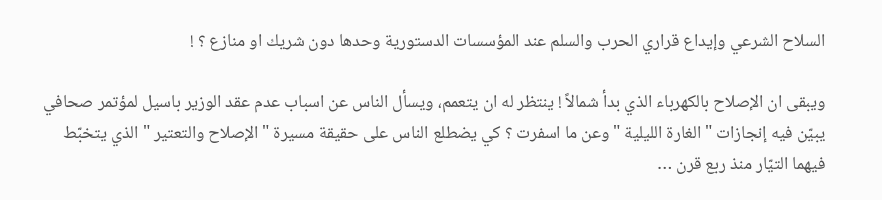السلاح الشرعي وإيداع قراري الحرب والسلم عند المؤسسات الدستورية وحدها دون شريك او منازع ؟ !

ويبقى ان الإصلاح بالكهرباء الذي بدأ شمالاً ! ينتظر له ان يتعمم، ويسأل الناس عن اسباب عدم عقد الوزير باسيل لمؤتمر صحافي يبيّن فيه إنجازات " الغارة الليلية " وعن ما اسفرت ؟ كي يضطلع الناس على حقيقة مسيرة " الإصلاح والتعتير " الذي يتخبّط فيهما التيّار منذ ربع قرن …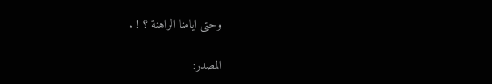وحتى ايامنا الراهنة ؟ ! .

المصدر: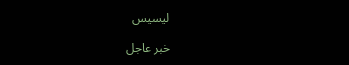ليسيس

خبر عاجل